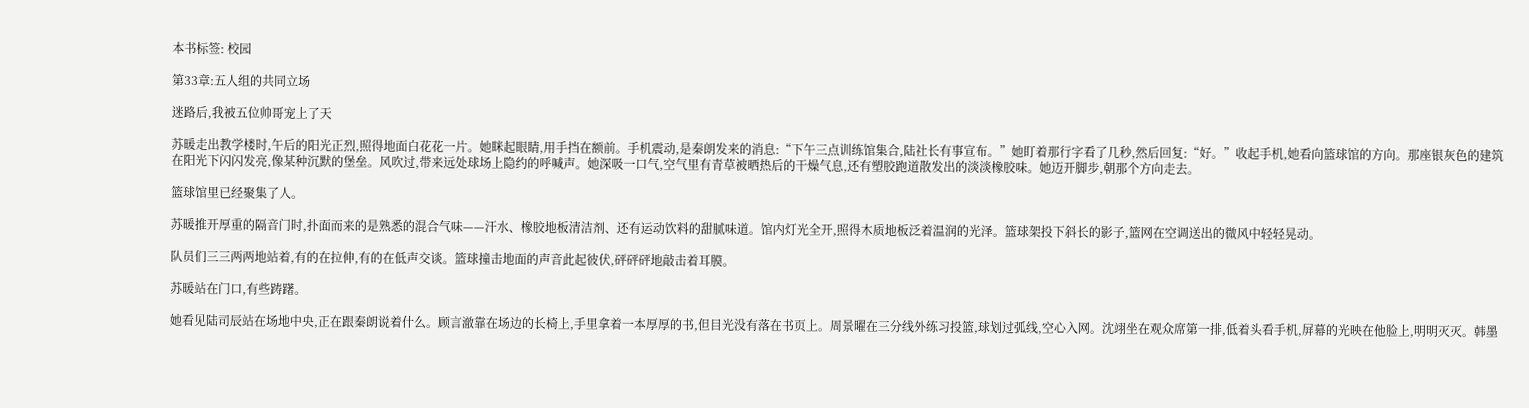本书标签: 校园

第33章:五人组的共同立场

迷路后,我被五位帅哥宠上了天

苏暖走出教学楼时,午后的阳光正烈,照得地面白花花一片。她眯起眼睛,用手挡在额前。手机震动,是秦朗发来的消息:“下午三点训练馆集合,陆社长有事宣布。”她盯着那行字看了几秒,然后回复:“好。”收起手机,她看向篮球馆的方向。那座银灰色的建筑在阳光下闪闪发亮,像某种沉默的堡垒。风吹过,带来远处球场上隐约的呼喊声。她深吸一口气,空气里有青草被晒热后的干燥气息,还有塑胶跑道散发出的淡淡橡胶味。她迈开脚步,朝那个方向走去。

篮球馆里已经聚集了人。

苏暖推开厚重的隔音门时,扑面而来的是熟悉的混合气味——汗水、橡胶地板清洁剂、还有运动饮料的甜腻味道。馆内灯光全开,照得木质地板泛着温润的光泽。篮球架投下斜长的影子,篮网在空调送出的微风中轻轻晃动。

队员们三三两两地站着,有的在拉伸,有的在低声交谈。篮球撞击地面的声音此起彼伏,砰砰砰地敲击着耳膜。

苏暖站在门口,有些踌躇。

她看见陆司辰站在场地中央,正在跟秦朗说着什么。顾言澈靠在场边的长椅上,手里拿着一本厚厚的书,但目光没有落在书页上。周景曜在三分线外练习投篮,球划过弧线,空心入网。沈翊坐在观众席第一排,低着头看手机,屏幕的光映在他脸上,明明灭灭。韩墨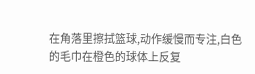在角落里擦拭篮球,动作缓慢而专注,白色的毛巾在橙色的球体上反复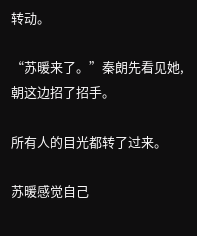转动。

“苏暖来了。”秦朗先看见她,朝这边招了招手。

所有人的目光都转了过来。

苏暖感觉自己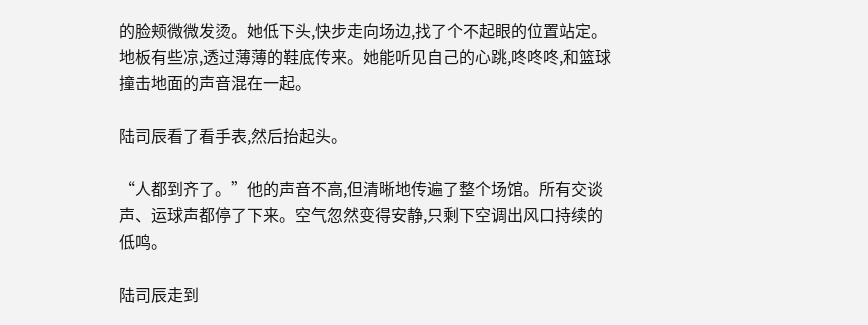的脸颊微微发烫。她低下头,快步走向场边,找了个不起眼的位置站定。地板有些凉,透过薄薄的鞋底传来。她能听见自己的心跳,咚咚咚,和篮球撞击地面的声音混在一起。

陆司辰看了看手表,然后抬起头。

“人都到齐了。”他的声音不高,但清晰地传遍了整个场馆。所有交谈声、运球声都停了下来。空气忽然变得安静,只剩下空调出风口持续的低鸣。

陆司辰走到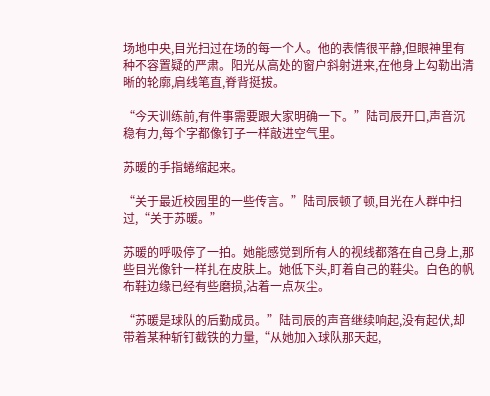场地中央,目光扫过在场的每一个人。他的表情很平静,但眼神里有种不容置疑的严肃。阳光从高处的窗户斜射进来,在他身上勾勒出清晰的轮廓,肩线笔直,脊背挺拔。

“今天训练前,有件事需要跟大家明确一下。”陆司辰开口,声音沉稳有力,每个字都像钉子一样敲进空气里。

苏暖的手指蜷缩起来。

“关于最近校园里的一些传言。”陆司辰顿了顿,目光在人群中扫过,“关于苏暖。”

苏暖的呼吸停了一拍。她能感觉到所有人的视线都落在自己身上,那些目光像针一样扎在皮肤上。她低下头,盯着自己的鞋尖。白色的帆布鞋边缘已经有些磨损,沾着一点灰尘。

“苏暖是球队的后勤成员。”陆司辰的声音继续响起,没有起伏,却带着某种斩钉截铁的力量,“从她加入球队那天起,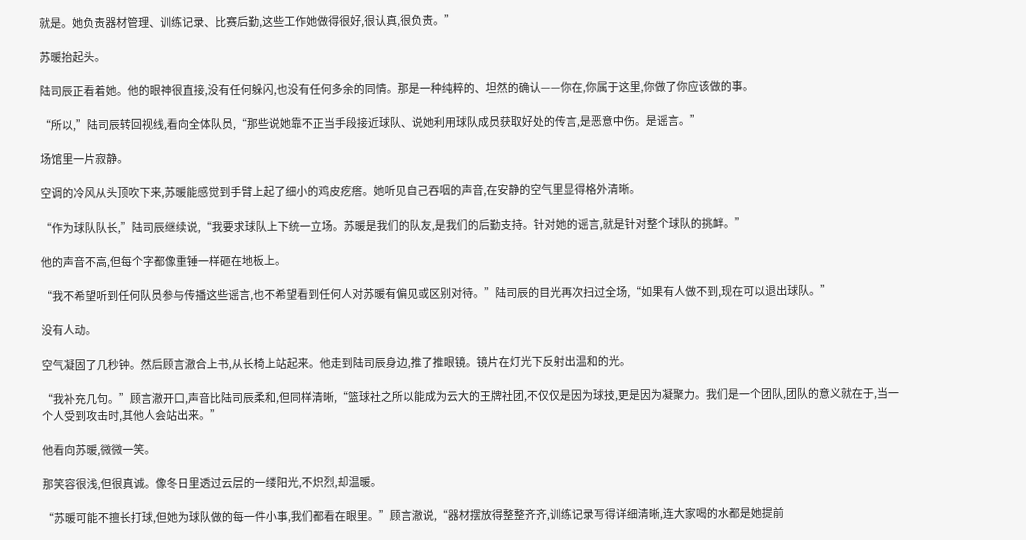就是。她负责器材管理、训练记录、比赛后勤,这些工作她做得很好,很认真,很负责。”

苏暖抬起头。

陆司辰正看着她。他的眼神很直接,没有任何躲闪,也没有任何多余的同情。那是一种纯粹的、坦然的确认——你在,你属于这里,你做了你应该做的事。

“所以,”陆司辰转回视线,看向全体队员,“那些说她靠不正当手段接近球队、说她利用球队成员获取好处的传言,是恶意中伤。是谣言。”

场馆里一片寂静。

空调的冷风从头顶吹下来,苏暖能感觉到手臂上起了细小的鸡皮疙瘩。她听见自己吞咽的声音,在安静的空气里显得格外清晰。

“作为球队队长,”陆司辰继续说,“我要求球队上下统一立场。苏暖是我们的队友,是我们的后勤支持。针对她的谣言,就是针对整个球队的挑衅。”

他的声音不高,但每个字都像重锤一样砸在地板上。

“我不希望听到任何队员参与传播这些谣言,也不希望看到任何人对苏暖有偏见或区别对待。”陆司辰的目光再次扫过全场,“如果有人做不到,现在可以退出球队。”

没有人动。

空气凝固了几秒钟。然后顾言澈合上书,从长椅上站起来。他走到陆司辰身边,推了推眼镜。镜片在灯光下反射出温和的光。

“我补充几句。”顾言澈开口,声音比陆司辰柔和,但同样清晰,“篮球社之所以能成为云大的王牌社团,不仅仅是因为球技,更是因为凝聚力。我们是一个团队,团队的意义就在于,当一个人受到攻击时,其他人会站出来。”

他看向苏暖,微微一笑。

那笑容很浅,但很真诚。像冬日里透过云层的一缕阳光,不炽烈,却温暖。

“苏暖可能不擅长打球,但她为球队做的每一件小事,我们都看在眼里。”顾言澈说,“器材摆放得整整齐齐,训练记录写得详细清晰,连大家喝的水都是她提前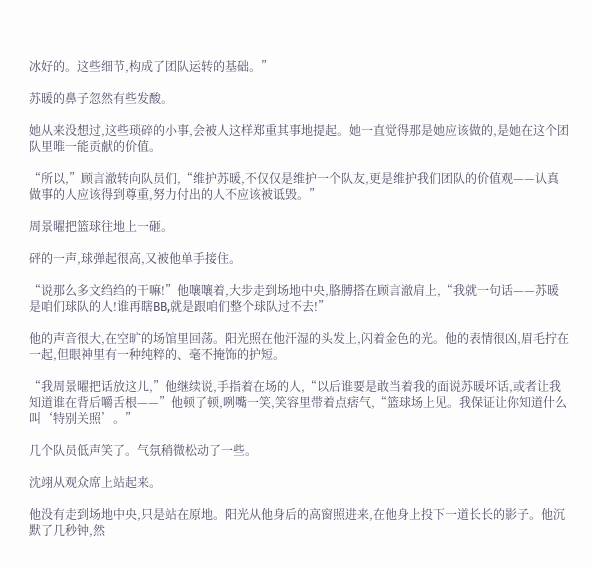冰好的。这些细节,构成了团队运转的基础。”

苏暖的鼻子忽然有些发酸。

她从来没想过,这些琐碎的小事,会被人这样郑重其事地提起。她一直觉得那是她应该做的,是她在这个团队里唯一能贡献的价值。

“所以,”顾言澈转向队员们,“维护苏暖,不仅仅是维护一个队友,更是维护我们团队的价值观——认真做事的人应该得到尊重,努力付出的人不应该被诋毁。”

周景曜把篮球往地上一砸。

砰的一声,球弹起很高,又被他单手接住。

“说那么多文绉绉的干嘛!”他嚷嚷着,大步走到场地中央,胳膊搭在顾言澈肩上,“我就一句话——苏暖是咱们球队的人!谁再瞎BB,就是跟咱们整个球队过不去!”

他的声音很大,在空旷的场馆里回荡。阳光照在他汗湿的头发上,闪着金色的光。他的表情很凶,眉毛拧在一起,但眼神里有一种纯粹的、毫不掩饰的护短。

“我周景曜把话放这儿,”他继续说,手指着在场的人,“以后谁要是敢当着我的面说苏暖坏话,或者让我知道谁在背后嚼舌根——”他顿了顿,咧嘴一笑,笑容里带着点痞气,“篮球场上见。我保证让你知道什么叫‘特别关照’。”

几个队员低声笑了。气氛稍微松动了一些。

沈翊从观众席上站起来。

他没有走到场地中央,只是站在原地。阳光从他身后的高窗照进来,在他身上投下一道长长的影子。他沉默了几秒钟,然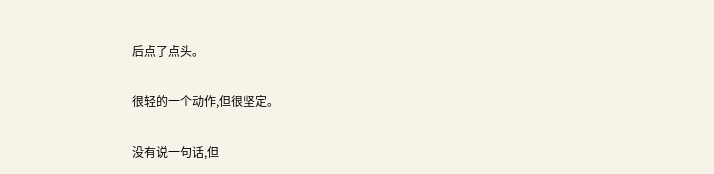后点了点头。

很轻的一个动作,但很坚定。

没有说一句话,但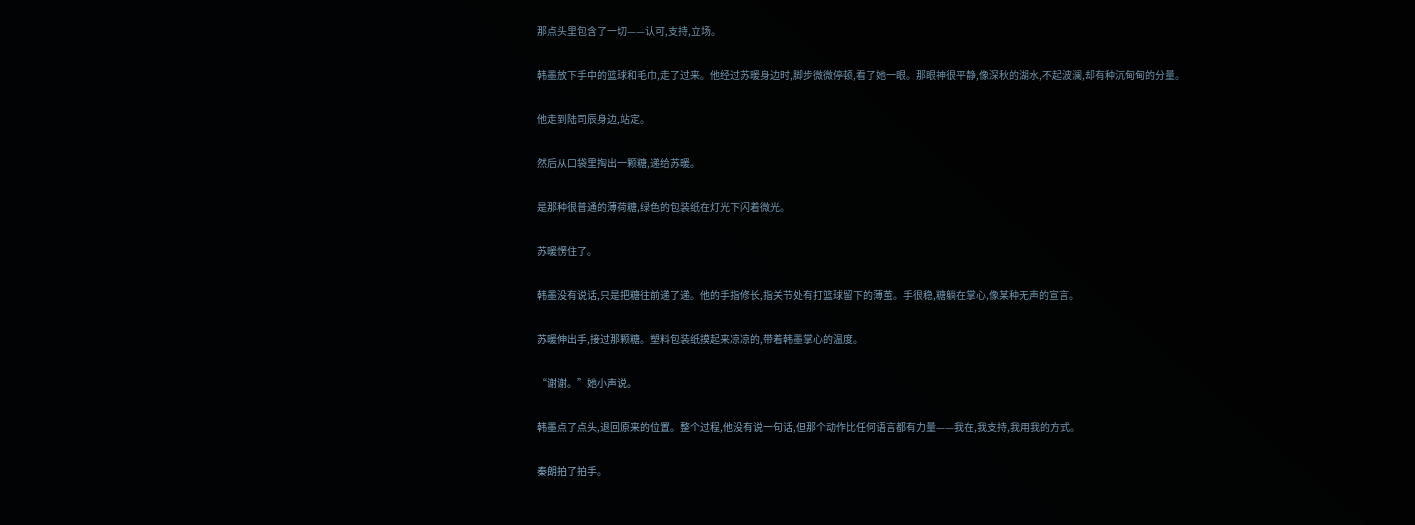那点头里包含了一切——认可,支持,立场。

韩墨放下手中的篮球和毛巾,走了过来。他经过苏暖身边时,脚步微微停顿,看了她一眼。那眼神很平静,像深秋的湖水,不起波澜,却有种沉甸甸的分量。

他走到陆司辰身边,站定。

然后从口袋里掏出一颗糖,递给苏暖。

是那种很普通的薄荷糖,绿色的包装纸在灯光下闪着微光。

苏暖愣住了。

韩墨没有说话,只是把糖往前递了递。他的手指修长,指关节处有打篮球留下的薄茧。手很稳,糖躺在掌心,像某种无声的宣言。

苏暖伸出手,接过那颗糖。塑料包装纸摸起来凉凉的,带着韩墨掌心的温度。

“谢谢。”她小声说。

韩墨点了点头,退回原来的位置。整个过程,他没有说一句话,但那个动作比任何语言都有力量——我在,我支持,我用我的方式。

秦朗拍了拍手。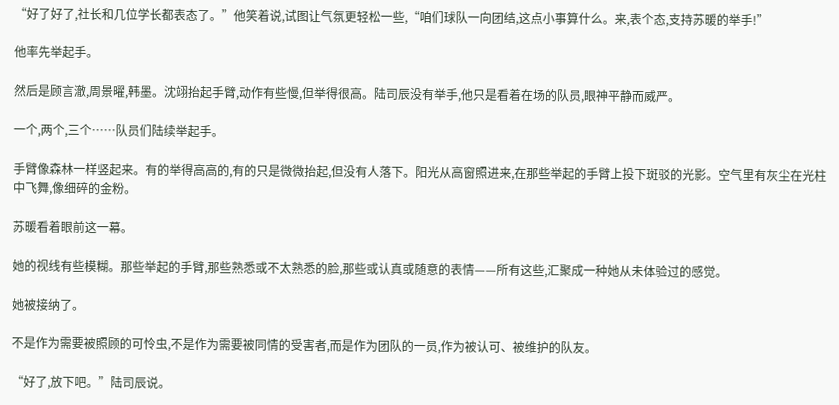“好了好了,社长和几位学长都表态了。”他笑着说,试图让气氛更轻松一些,“咱们球队一向团结,这点小事算什么。来,表个态,支持苏暖的举手!”

他率先举起手。

然后是顾言澈,周景曜,韩墨。沈翊抬起手臂,动作有些慢,但举得很高。陆司辰没有举手,他只是看着在场的队员,眼神平静而威严。

一个,两个,三个……队员们陆续举起手。

手臂像森林一样竖起来。有的举得高高的,有的只是微微抬起,但没有人落下。阳光从高窗照进来,在那些举起的手臂上投下斑驳的光影。空气里有灰尘在光柱中飞舞,像细碎的金粉。

苏暖看着眼前这一幕。

她的视线有些模糊。那些举起的手臂,那些熟悉或不太熟悉的脸,那些或认真或随意的表情——所有这些,汇聚成一种她从未体验过的感觉。

她被接纳了。

不是作为需要被照顾的可怜虫,不是作为需要被同情的受害者,而是作为团队的一员,作为被认可、被维护的队友。

“好了,放下吧。”陆司辰说。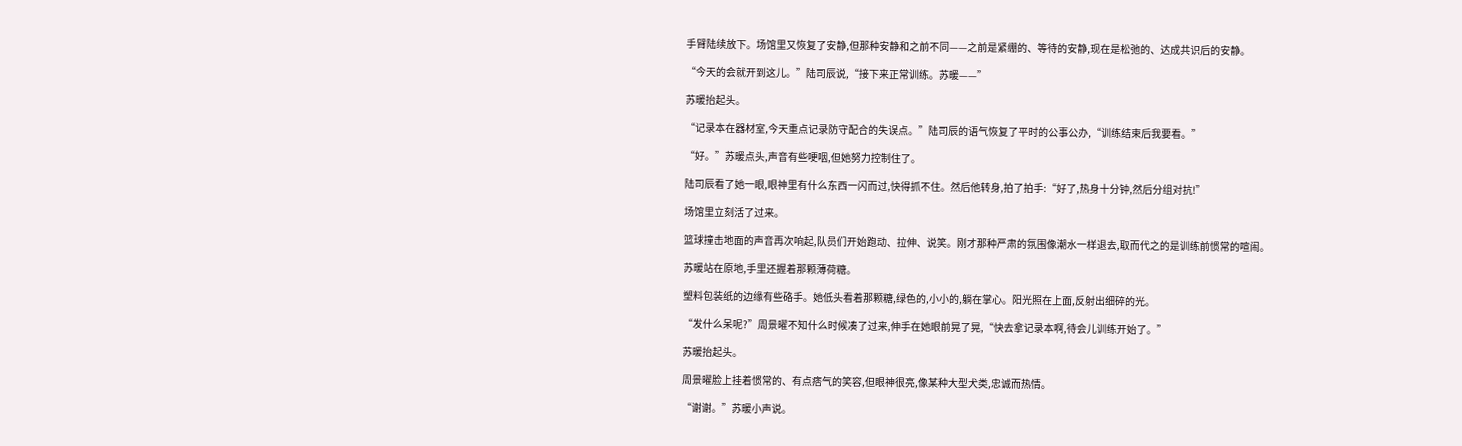手臂陆续放下。场馆里又恢复了安静,但那种安静和之前不同——之前是紧绷的、等待的安静,现在是松弛的、达成共识后的安静。

“今天的会就开到这儿。”陆司辰说,“接下来正常训练。苏暖——”

苏暖抬起头。

“记录本在器材室,今天重点记录防守配合的失误点。”陆司辰的语气恢复了平时的公事公办,“训练结束后我要看。”

“好。”苏暖点头,声音有些哽咽,但她努力控制住了。

陆司辰看了她一眼,眼神里有什么东西一闪而过,快得抓不住。然后他转身,拍了拍手:“好了,热身十分钟,然后分组对抗!”

场馆里立刻活了过来。

篮球撞击地面的声音再次响起,队员们开始跑动、拉伸、说笑。刚才那种严肃的氛围像潮水一样退去,取而代之的是训练前惯常的喧闹。

苏暖站在原地,手里还握着那颗薄荷糖。

塑料包装纸的边缘有些硌手。她低头看着那颗糖,绿色的,小小的,躺在掌心。阳光照在上面,反射出细碎的光。

“发什么呆呢?”周景曜不知什么时候凑了过来,伸手在她眼前晃了晃,“快去拿记录本啊,待会儿训练开始了。”

苏暖抬起头。

周景曜脸上挂着惯常的、有点痞气的笑容,但眼神很亮,像某种大型犬类,忠诚而热情。

“谢谢。”苏暖小声说。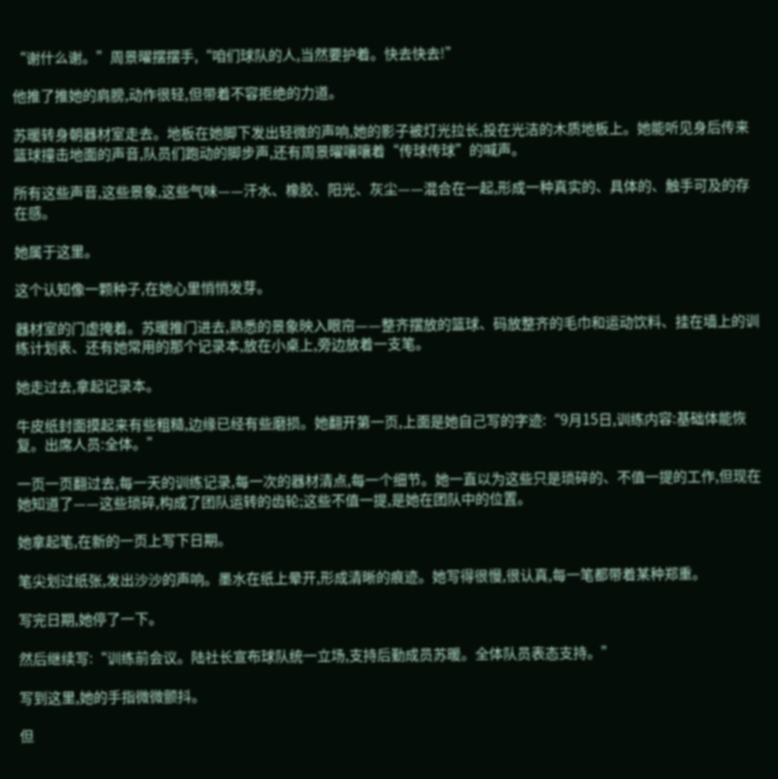“谢什么谢。”周景曜摆摆手,“咱们球队的人,当然要护着。快去快去!”

他推了推她的肩膀,动作很轻,但带着不容拒绝的力道。

苏暖转身朝器材室走去。地板在她脚下发出轻微的声响,她的影子被灯光拉长,投在光洁的木质地板上。她能听见身后传来篮球撞击地面的声音,队员们跑动的脚步声,还有周景曜嚷嚷着“传球传球”的喊声。

所有这些声音,这些景象,这些气味——汗水、橡胶、阳光、灰尘——混合在一起,形成一种真实的、具体的、触手可及的存在感。

她属于这里。

这个认知像一颗种子,在她心里悄悄发芽。

器材室的门虚掩着。苏暖推门进去,熟悉的景象映入眼帘——整齐摆放的篮球、码放整齐的毛巾和运动饮料、挂在墙上的训练计划表、还有她常用的那个记录本,放在小桌上,旁边放着一支笔。

她走过去,拿起记录本。

牛皮纸封面摸起来有些粗糙,边缘已经有些磨损。她翻开第一页,上面是她自己写的字迹:“9月15日,训练内容:基础体能恢复。出席人员:全体。”

一页一页翻过去,每一天的训练记录,每一次的器材清点,每一个细节。她一直以为这些只是琐碎的、不值一提的工作,但现在她知道了——这些琐碎,构成了团队运转的齿轮;这些不值一提,是她在团队中的位置。

她拿起笔,在新的一页上写下日期。

笔尖划过纸张,发出沙沙的声响。墨水在纸上晕开,形成清晰的痕迹。她写得很慢,很认真,每一笔都带着某种郑重。

写完日期,她停了一下。

然后继续写:“训练前会议。陆社长宣布球队统一立场,支持后勤成员苏暖。全体队员表态支持。”

写到这里,她的手指微微颤抖。

但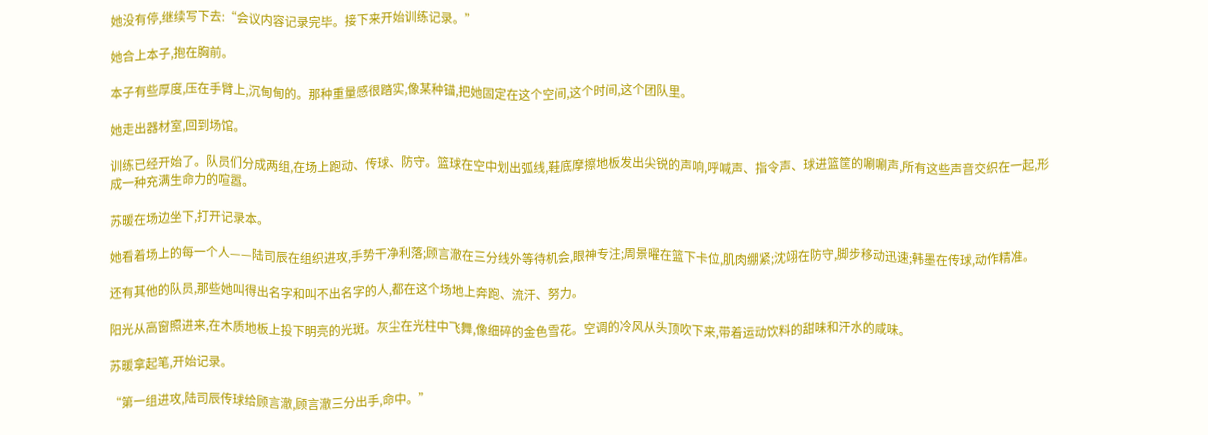她没有停,继续写下去:“会议内容记录完毕。接下来开始训练记录。”

她合上本子,抱在胸前。

本子有些厚度,压在手臂上,沉甸甸的。那种重量感很踏实,像某种锚,把她固定在这个空间,这个时间,这个团队里。

她走出器材室,回到场馆。

训练已经开始了。队员们分成两组,在场上跑动、传球、防守。篮球在空中划出弧线,鞋底摩擦地板发出尖锐的声响,呼喊声、指令声、球进篮筐的唰唰声,所有这些声音交织在一起,形成一种充满生命力的喧嚣。

苏暖在场边坐下,打开记录本。

她看着场上的每一个人——陆司辰在组织进攻,手势干净利落;顾言澈在三分线外等待机会,眼神专注;周景曜在篮下卡位,肌肉绷紧;沈翊在防守,脚步移动迅速;韩墨在传球,动作精准。

还有其他的队员,那些她叫得出名字和叫不出名字的人,都在这个场地上奔跑、流汗、努力。

阳光从高窗照进来,在木质地板上投下明亮的光斑。灰尘在光柱中飞舞,像细碎的金色雪花。空调的冷风从头顶吹下来,带着运动饮料的甜味和汗水的咸味。

苏暖拿起笔,开始记录。

“第一组进攻,陆司辰传球给顾言澈,顾言澈三分出手,命中。”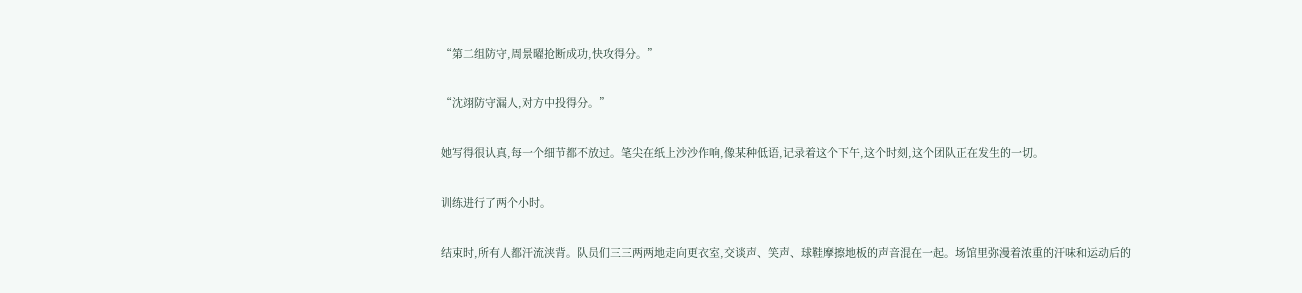“第二组防守,周景曜抢断成功,快攻得分。”

“沈翊防守漏人,对方中投得分。”

她写得很认真,每一个细节都不放过。笔尖在纸上沙沙作响,像某种低语,记录着这个下午,这个时刻,这个团队正在发生的一切。

训练进行了两个小时。

结束时,所有人都汗流浃背。队员们三三两两地走向更衣室,交谈声、笑声、球鞋摩擦地板的声音混在一起。场馆里弥漫着浓重的汗味和运动后的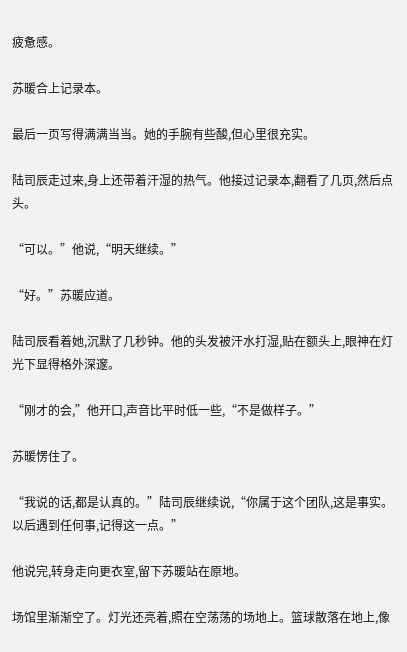疲惫感。

苏暖合上记录本。

最后一页写得满满当当。她的手腕有些酸,但心里很充实。

陆司辰走过来,身上还带着汗湿的热气。他接过记录本,翻看了几页,然后点头。

“可以。”他说,“明天继续。”

“好。”苏暖应道。

陆司辰看着她,沉默了几秒钟。他的头发被汗水打湿,贴在额头上,眼神在灯光下显得格外深邃。

“刚才的会,”他开口,声音比平时低一些,“不是做样子。”

苏暖愣住了。

“我说的话,都是认真的。”陆司辰继续说,“你属于这个团队,这是事实。以后遇到任何事,记得这一点。”

他说完,转身走向更衣室,留下苏暖站在原地。

场馆里渐渐空了。灯光还亮着,照在空荡荡的场地上。篮球散落在地上,像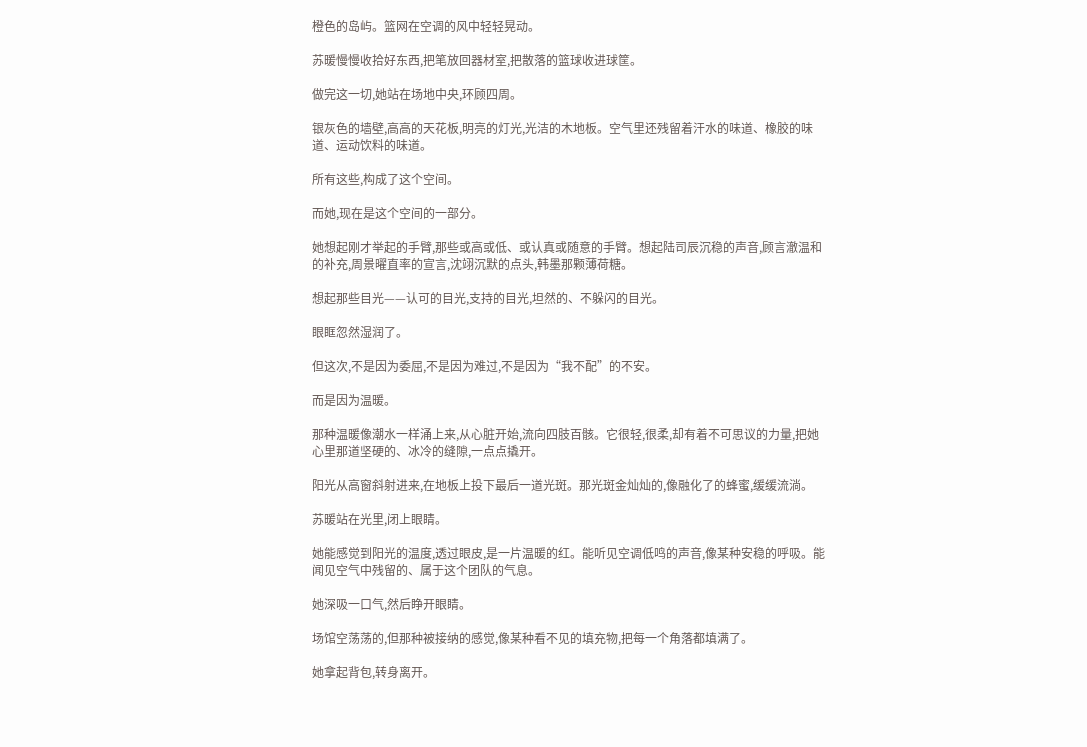橙色的岛屿。篮网在空调的风中轻轻晃动。

苏暖慢慢收拾好东西,把笔放回器材室,把散落的篮球收进球筐。

做完这一切,她站在场地中央,环顾四周。

银灰色的墙壁,高高的天花板,明亮的灯光,光洁的木地板。空气里还残留着汗水的味道、橡胶的味道、运动饮料的味道。

所有这些,构成了这个空间。

而她,现在是这个空间的一部分。

她想起刚才举起的手臂,那些或高或低、或认真或随意的手臂。想起陆司辰沉稳的声音,顾言澈温和的补充,周景曜直率的宣言,沈翊沉默的点头,韩墨那颗薄荷糖。

想起那些目光——认可的目光,支持的目光,坦然的、不躲闪的目光。

眼眶忽然湿润了。

但这次,不是因为委屈,不是因为难过,不是因为“我不配”的不安。

而是因为温暖。

那种温暖像潮水一样涌上来,从心脏开始,流向四肢百骸。它很轻,很柔,却有着不可思议的力量,把她心里那道坚硬的、冰冷的缝隙,一点点撬开。

阳光从高窗斜射进来,在地板上投下最后一道光斑。那光斑金灿灿的,像融化了的蜂蜜,缓缓流淌。

苏暖站在光里,闭上眼睛。

她能感觉到阳光的温度,透过眼皮,是一片温暖的红。能听见空调低鸣的声音,像某种安稳的呼吸。能闻见空气中残留的、属于这个团队的气息。

她深吸一口气,然后睁开眼睛。

场馆空荡荡的,但那种被接纳的感觉,像某种看不见的填充物,把每一个角落都填满了。

她拿起背包,转身离开。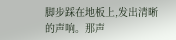脚步踩在地板上,发出清晰的声响。那声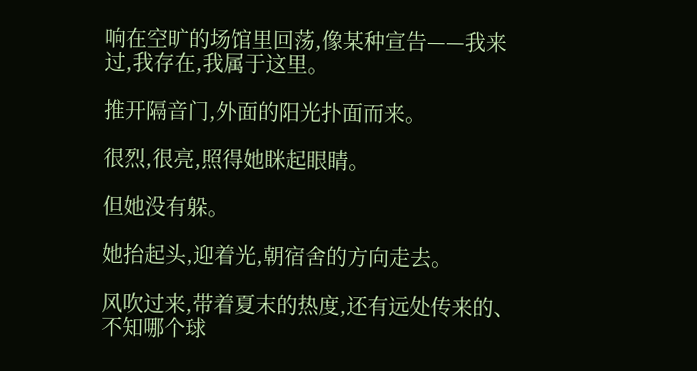响在空旷的场馆里回荡,像某种宣告——我来过,我存在,我属于这里。

推开隔音门,外面的阳光扑面而来。

很烈,很亮,照得她眯起眼睛。

但她没有躲。

她抬起头,迎着光,朝宿舍的方向走去。

风吹过来,带着夏末的热度,还有远处传来的、不知哪个球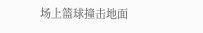场上篮球撞击地面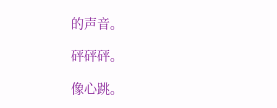的声音。

砰砰砰。

像心跳。